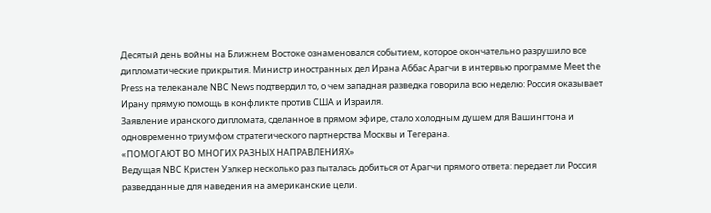Десятый день войны на Ближнем Востоке ознаменовался событием, которое окончательно разрушило все дипломатические прикрытия. Министр иностранных дел Ирана Аббас Арагчи в интервью программе Meet the Press на телеканале NBC News подтвердил то, о чем западная разведка говорила всю неделю: Россия оказывает Ирану прямую помощь в конфликте против США и Израиля.
Заявление иранского дипломата, сделанное в прямом эфире, стало холодным душем для Вашингтона и одновременно триумфом стратегического партнерства Москвы и Тегерана.
«ПОМОГАЮТ ВО МНОГИХ РАЗНЫХ НАПРАВЛЕНИЯХ»
Ведущая NBC Кристен Уэлкер несколько раз пыталась добиться от Арагчи прямого ответа: передает ли Россия разведданные для наведения на американские цели.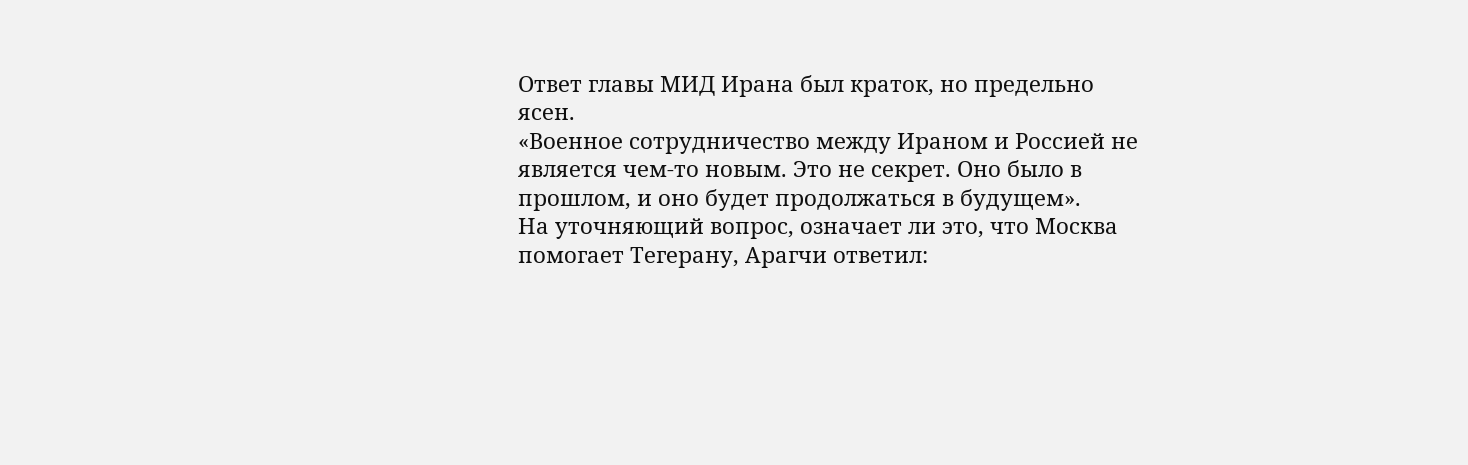Ответ главы МИД Ирана был краток, но предельно ясен.
«Военное сотрудничество между Ираном и Россией не является чем-то новым. Это не секрет. Оно было в прошлом, и оно будет продолжаться в будущем».
На уточняющий вопрос, означает ли это, что Москва помогает Тегерану, Арагчи ответил: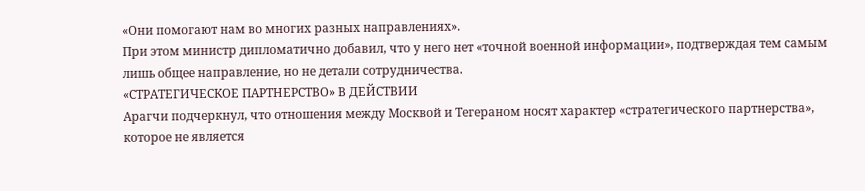«Они помогают нам во многих разных направлениях».
При этом министр дипломатично добавил, что у него нет «точной военной информации», подтверждая тем самым лишь общее направление, но не детали сотрудничества.
«СТРАТЕГИЧЕСКОЕ ПАРТНЕРСТВО» В ДЕЙСТВИИ
Арагчи подчеркнул, что отношения между Москвой и Тегераном носят характер «стратегического партнерства», которое не является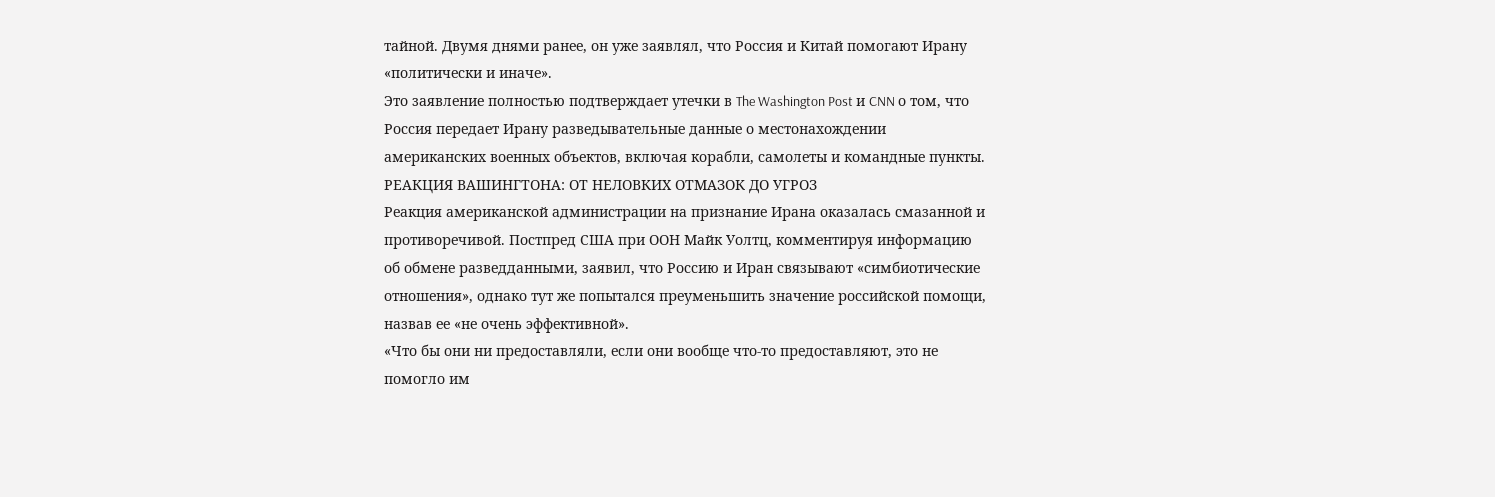тайной. Двумя днями ранее, он уже заявлял, что Россия и Китай помогают Ирану «политически и иначе».
Это заявление полностью подтверждает утечки в The Washington Post и CNN о том, что Россия передает Ирану разведывательные данные о местонахождении американских военных объектов, включая корабли, самолеты и командные пункты.
РЕАКЦИЯ ВАШИНГТОНА: ОТ НЕЛОВКИХ ОТМАЗОК ДО УГРОЗ
Реакция американской администрации на признание Ирана оказалась смазанной и противоречивой. Постпред США при ООН Майк Уолтц, комментируя информацию об обмене разведданными, заявил, что Россию и Иран связывают «симбиотические отношения», однако тут же попытался преуменьшить значение российской помощи, назвав ее «не очень эффективной».
«Что бы они ни предоставляли, если они вообще что-то предоставляют, это не помогло им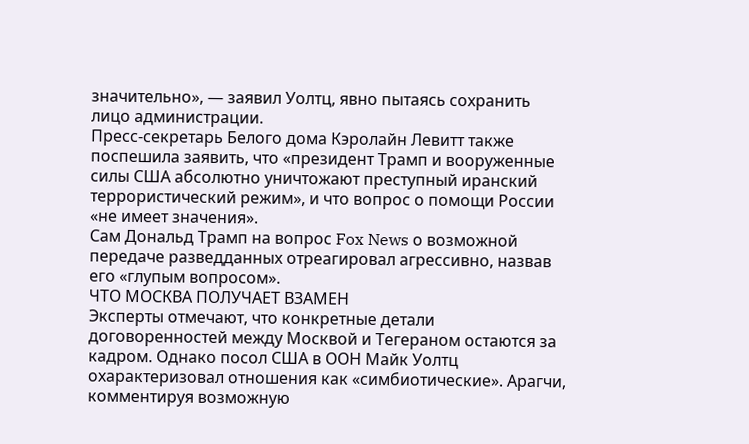значительно», — заявил Уолтц, явно пытаясь сохранить лицо администрации.
Пресс-секретарь Белого дома Кэролайн Левитт также поспешила заявить, что «президент Трамп и вооруженные силы США абсолютно уничтожают преступный иранский террористический режим», и что вопрос о помощи России «не имеет значения».
Сам Дональд Трамп на вопрос Fox News о возможной передаче разведданных отреагировал агрессивно, назвав его «глупым вопросом».
ЧТО МОСКВА ПОЛУЧАЕТ ВЗАМЕН
Эксперты отмечают, что конкретные детали договоренностей между Москвой и Тегераном остаются за кадром. Однако посол США в ООН Майк Уолтц охарактеризовал отношения как «симбиотические». Арагчи, комментируя возможную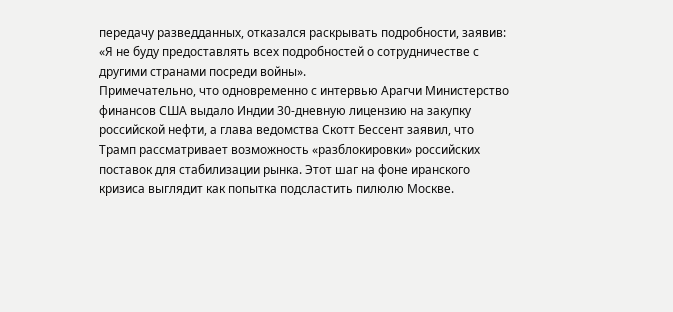передачу разведданных, отказался раскрывать подробности, заявив:
«Я не буду предоставлять всех подробностей о сотрудничестве с другими странами посреди войны».
Примечательно, что одновременно с интервью Арагчи Министерство финансов США выдало Индии 30-дневную лицензию на закупку российской нефти, а глава ведомства Скотт Бессент заявил, что Трамп рассматривает возможность «разблокировки» российских поставок для стабилизации рынка. Этот шаг на фоне иранского кризиса выглядит как попытка подсластить пилюлю Москве.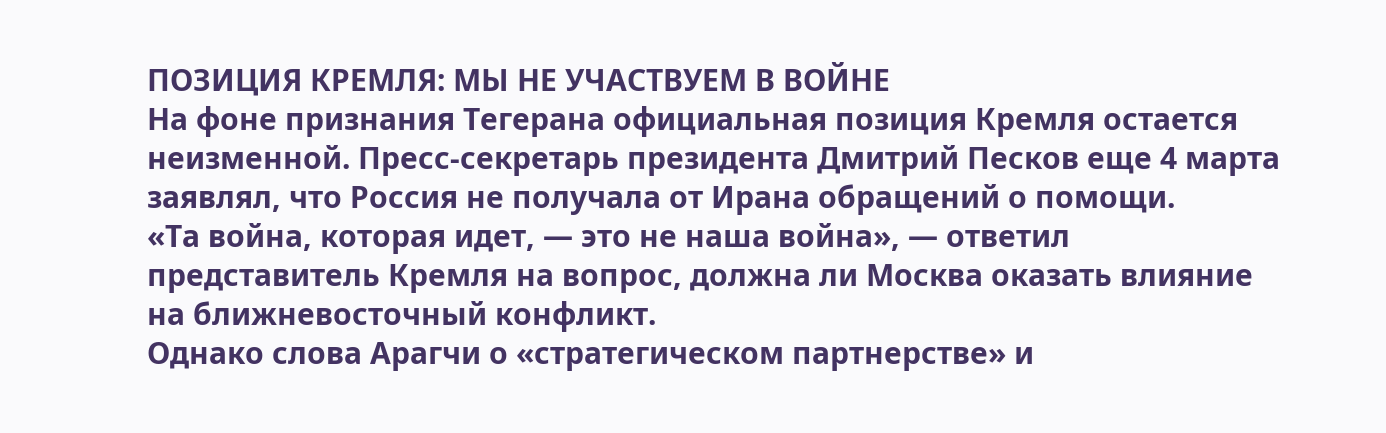ПОЗИЦИЯ КРЕМЛЯ: МЫ НЕ УЧАСТВУЕМ В ВОЙНЕ
На фоне признания Тегерана официальная позиция Кремля остается неизменной. Пресс-секретарь президента Дмитрий Песков еще 4 марта заявлял, что Россия не получала от Ирана обращений о помощи.
«Та война, которая идет, — это не наша война», — ответил представитель Кремля на вопрос, должна ли Москва оказать влияние на ближневосточный конфликт.
Однако слова Арагчи о «стратегическом партнерстве» и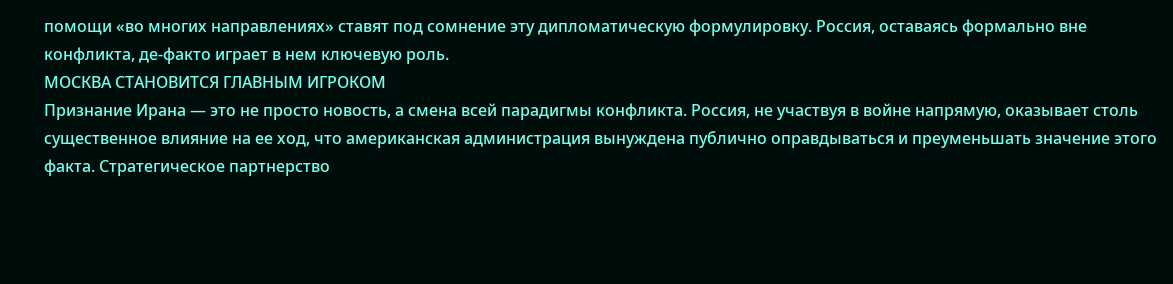помощи «во многих направлениях» ставят под сомнение эту дипломатическую формулировку. Россия, оставаясь формально вне конфликта, де-факто играет в нем ключевую роль.
МОСКВА СТАНОВИТСЯ ГЛАВНЫМ ИГРОКОМ
Признание Ирана — это не просто новость, а смена всей парадигмы конфликта. Россия, не участвуя в войне напрямую, оказывает столь существенное влияние на ее ход, что американская администрация вынуждена публично оправдываться и преуменьшать значение этого факта. Стратегическое партнерство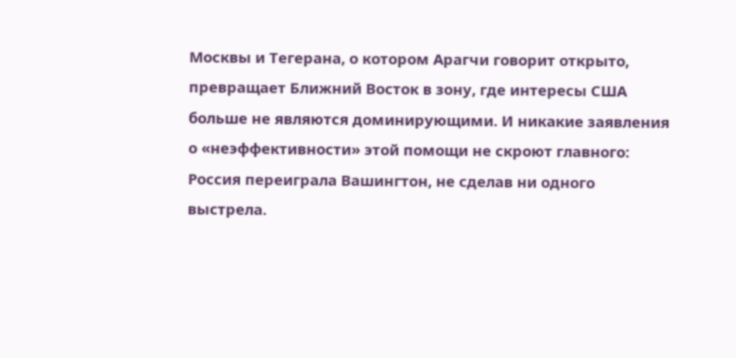Москвы и Тегерана, о котором Арагчи говорит открыто, превращает Ближний Восток в зону, где интересы США больше не являются доминирующими. И никакие заявления о «неэффективности» этой помощи не скроют главного: Россия переиграла Вашингтон, не сделав ни одного выстрела.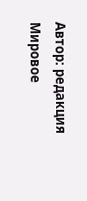Автор: редакция Мировое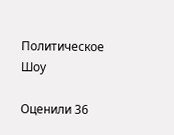Политическое Шоу

Оценили 36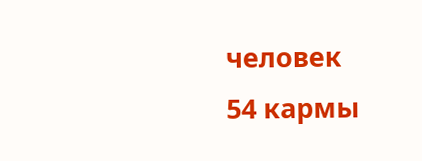человек
54 кармы